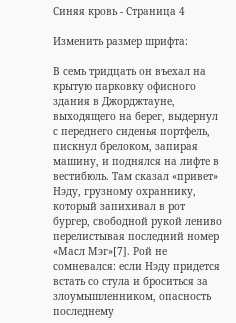Синяя кровь - Страница 4

Изменить размер шрифта:

В семь тридцать он въехал на крытую парковку офисного здания в Джорджтауне, выходящего на берег, выдернул с переднего сиденья портфель, пискнул брелоком, запирая машину, и поднялся на лифте в вестибюль. Там сказал «привет» Нэду, грузному охраннику, который запихивал в рот бургер, свободной рукой лениво перелистывая последний номер «Масл Мэг»[7]. Рой не сомневался: если Нэду придется встать со стула и броситься за злоумышленником, опасность последнему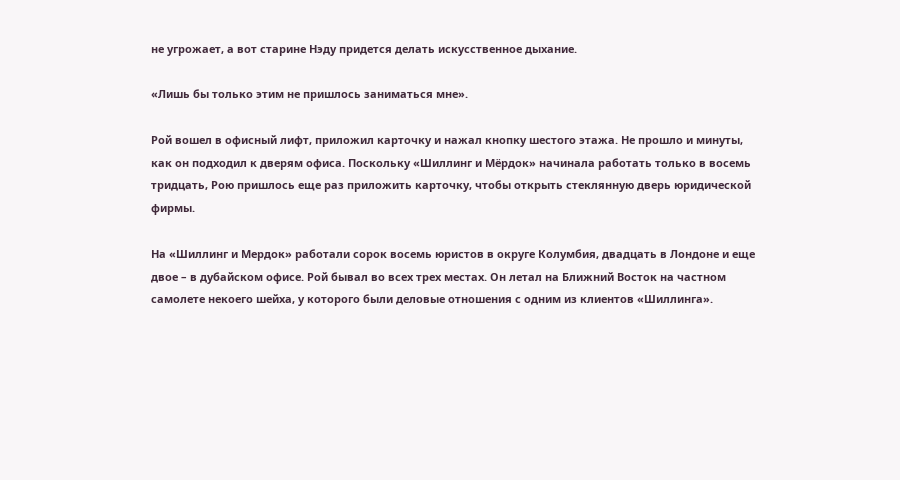не угрожает, а вот старине Нэду придется делать искусственное дыхание.

«Лишь бы только этим не пришлось заниматься мне».

Рой вошел в офисный лифт, приложил карточку и нажал кнопку шестого этажа. Не прошло и минуты, как он подходил к дверям офиса. Поскольку «Шиллинг и Мёрдок» начинала работать только в восемь тридцать, Рою пришлось еще раз приложить карточку, чтобы открыть стеклянную дверь юридической фирмы.

На «Шиллинг и Мердок» работали сорок восемь юристов в округе Колумбия, двадцать в Лондоне и еще двое – в дубайском офисе. Рой бывал во всех трех местах. Он летал на Ближний Восток на частном самолете некоего шейха, у которого были деловые отношения с одним из клиентов «Шиллинга».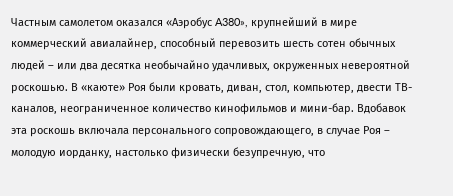Частным самолетом оказался «Аэробус A380», крупнейший в мире коммерческий авиалайнер, способный перевозить шесть сотен обычных людей – или два десятка необычайно удачливых, окруженных невероятной роскошью. В «каюте» Роя были кровать, диван, стол, компьютер, двести ТВ-каналов, неограниченное количество кинофильмов и мини-бар. Вдобавок эта роскошь включала персонального сопровождающего, в случае Роя – молодую иорданку, настолько физически безупречную, что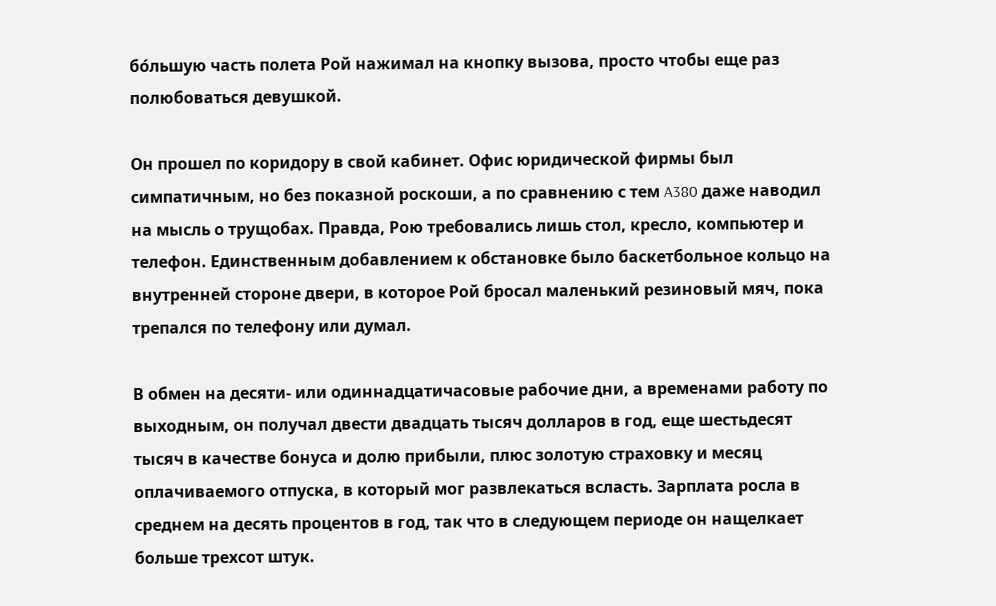бо́льшую часть полета Рой нажимал на кнопку вызова, просто чтобы еще раз полюбоваться девушкой.

Он прошел по коридору в свой кабинет. Офис юридической фирмы был симпатичным, но без показной роскоши, а по сравнению с тем A380 даже наводил на мысль о трущобах. Правда, Рою требовались лишь стол, кресло, компьютер и телефон. Единственным добавлением к обстановке было баскетбольное кольцо на внутренней стороне двери, в которое Рой бросал маленький резиновый мяч, пока трепался по телефону или думал.

В обмен на десяти- или одиннадцатичасовые рабочие дни, а временами работу по выходным, он получал двести двадцать тысяч долларов в год, еще шестьдесят тысяч в качестве бонуса и долю прибыли, плюс золотую страховку и месяц оплачиваемого отпуска, в который мог развлекаться всласть. Зарплата росла в среднем на десять процентов в год, так что в следующем периоде он нащелкает больше трехсот штук.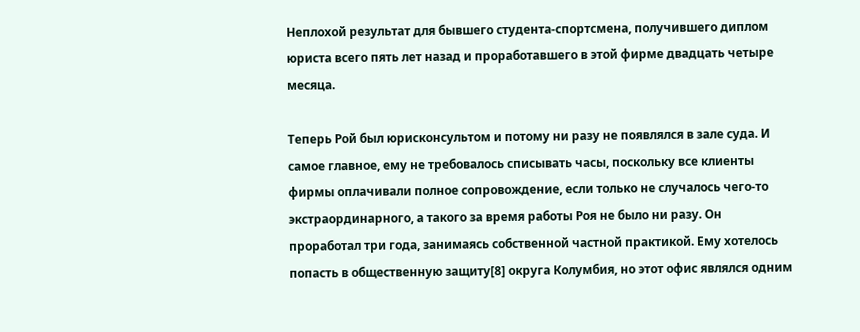Неплохой результат для бывшего студента-спортсмена, получившего диплом юриста всего пять лет назад и проработавшего в этой фирме двадцать четыре месяца.

Теперь Рой был юрисконсультом и потому ни разу не появлялся в зале суда. И самое главное, ему не требовалось списывать часы, поскольку все клиенты фирмы оплачивали полное сопровождение, если только не случалось чего-то экстраординарного, а такого за время работы Роя не было ни разу. Он проработал три года, занимаясь собственной частной практикой. Ему хотелось попасть в общественную защиту[8] округа Колумбия, но этот офис являлся одним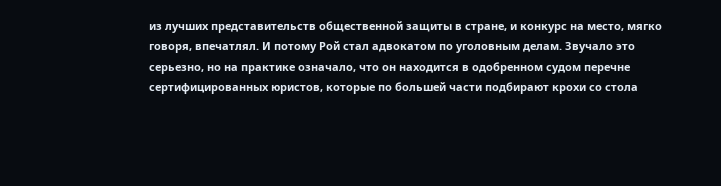из лучших представительств общественной защиты в стране, и конкурс на место, мягко говоря, впечатлял. И потому Рой стал адвокатом по уголовным делам. Звучало это серьезно, но на практике означало, что он находится в одобренном судом перечне сертифицированных юристов, которые по большей части подбирают крохи со стола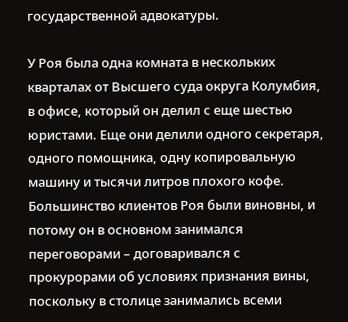государственной адвокатуры.

У Роя была одна комната в нескольких кварталах от Высшего суда округа Колумбия, в офисе, который он делил с еще шестью юристами. Еще они делили одного секретаря, одного помощника, одну копировальную машину и тысячи литров плохого кофе. Большинство клиентов Роя были виновны, и потому он в основном занимался переговорами – договаривался с прокурорами об условиях признания вины, поскольку в столице занимались всеми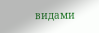видами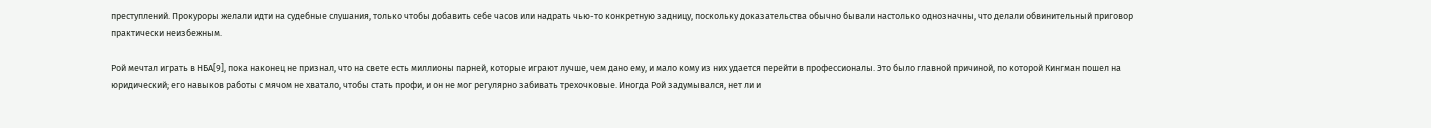преступлений. Прокуроры желали идти на судебные слушания, только чтобы добавить себе часов или надрать чью-то конкретную задницу, поскольку доказательства обычно бывали настолько однозначны, что делали обвинительный приговор практически неизбежным.

Рой мечтал играть в НБА[9], пока наконец не признал, что на свете есть миллионы парней, которые играют лучше, чем дано ему, и мало кому из них удается перейти в профессионалы. Это было главной причиной, по которой Кингман пошел на юридический; его навыков работы с мячом не хватало, чтобы стать профи, и он не мог регулярно забивать трехочковые. Иногда Рой задумывался, нет ли и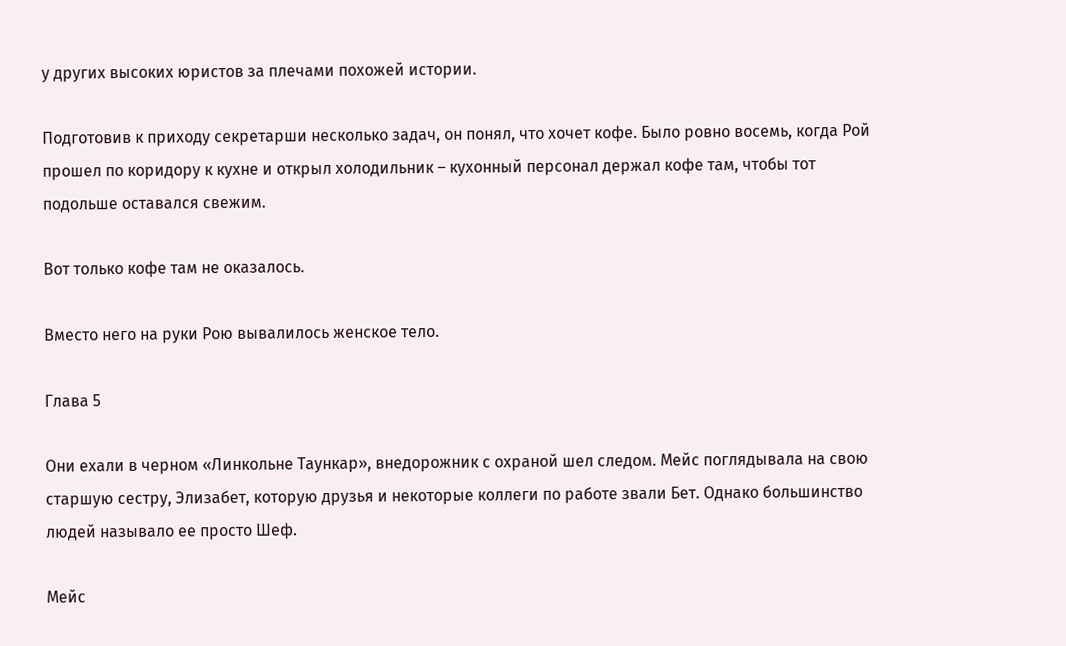у других высоких юристов за плечами похожей истории.

Подготовив к приходу секретарши несколько задач, он понял, что хочет кофе. Было ровно восемь, когда Рой прошел по коридору к кухне и открыл холодильник – кухонный персонал держал кофе там, чтобы тот подольше оставался свежим.

Вот только кофе там не оказалось.

Вместо него на руки Рою вывалилось женское тело.

Глава 5

Они ехали в черном «Линкольне Таункар», внедорожник с охраной шел следом. Мейс поглядывала на свою старшую сестру, Элизабет, которую друзья и некоторые коллеги по работе звали Бет. Однако большинство людей называло ее просто Шеф.

Мейс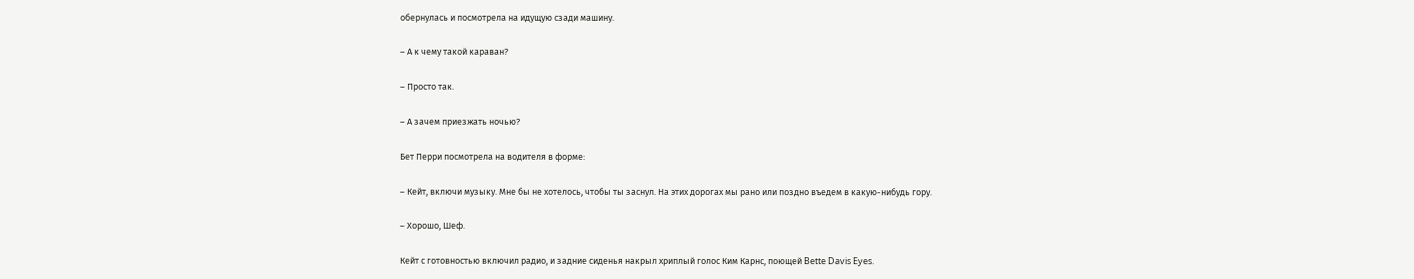обернулась и посмотрела на идущую сзади машину.

– А к чему такой караван?

– Просто так.

– А зачем приезжать ночью?

Бет Перри посмотрела на водителя в форме:

– Кейт, включи музыку. Мне бы не хотелось, чтобы ты заснул. На этих дорогах мы рано или поздно въедем в какую-нибудь гору.

– Хорошо, Шеф.

Кейт с готовностью включил радио, и задние сиденья накрыл хриплый голос Ким Карнс, поющей Bette Davis Eyes.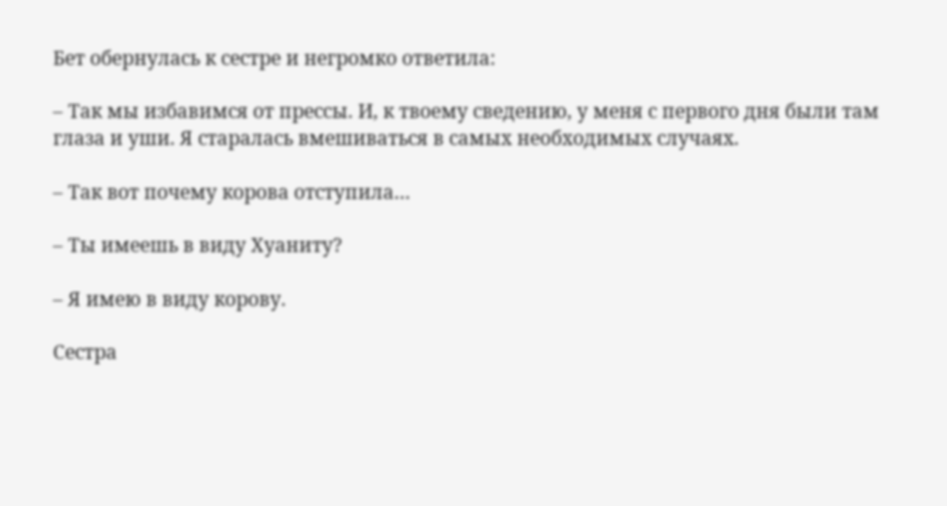Бет обернулась к сестре и негромко ответила:

– Так мы избавимся от прессы. И, к твоему сведению, у меня с первого дня были там глаза и уши. Я старалась вмешиваться в самых необходимых случаях.

– Так вот почему корова отступила…

– Ты имеешь в виду Хуаниту?

– Я имею в виду корову.

Сестра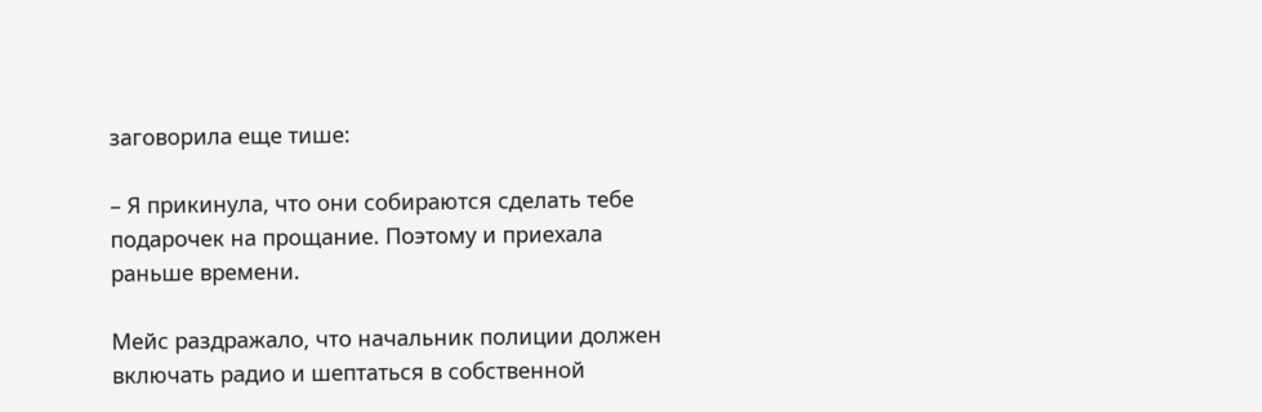заговорила еще тише:

– Я прикинула, что они собираются сделать тебе подарочек на прощание. Поэтому и приехала раньше времени.

Мейс раздражало, что начальник полиции должен включать радио и шептаться в собственной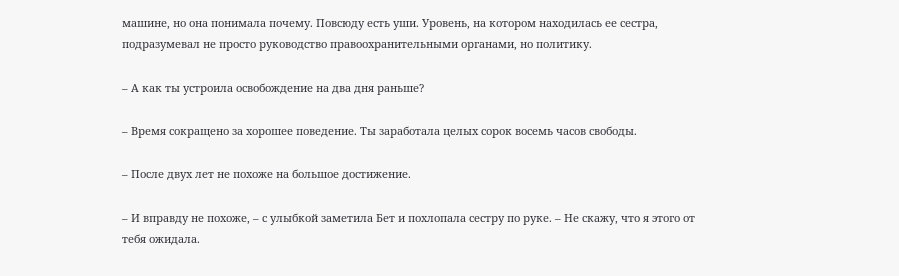машине, но она понимала почему. Повсюду есть уши. Уровень, на котором находилась ее сестра, подразумевал не просто руководство правоохранительными органами, но политику.

– А как ты устроила освобождение на два дня раньше?

– Время сокращено за хорошее поведение. Ты заработала целых сорок восемь часов свободы.

– После двух лет не похоже на большое достижение.

– И вправду не похоже, – с улыбкой заметила Бет и похлопала сестру по руке. – Не скажу, что я этого от тебя ожидала.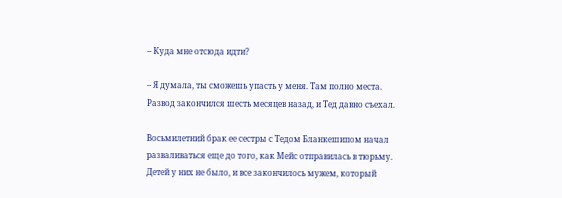– Куда мне отсюда идти?

– Я думала, ты сможешь упасть у меня. Там полно места. Развод закончился шесть месяцев назад, и Тед давно съехал.

Восьмилетний брак ее сестры с Тедом Бланкешипом начал разваливаться еще до того, как Мейс отправилась в тюрьму. Детей у них не было, и все закончилось мужем, который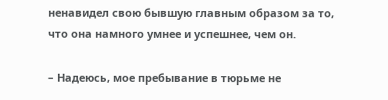ненавидел свою бывшую главным образом за то, что она намного умнее и успешнее, чем он.

– Надеюсь, мое пребывание в тюрьме не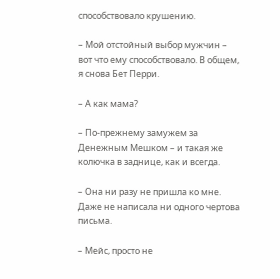способствовало крушению.

– Мой отстойный выбор мужчин – вот что ему способствовало. В общем, я снова Бет Перри.

– А как мама?

– По-прежнему замужем за Денежным Мешком – и такая же колючка в заднице, как и всегда.

– Она ни разу не пришла ко мне. Даже не написала ни одного чертова письма.

– Мейс, просто не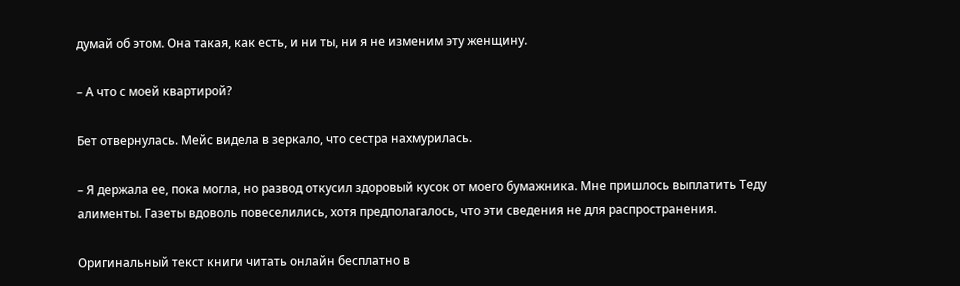думай об этом. Она такая, как есть, и ни ты, ни я не изменим эту женщину.

– А что с моей квартирой?

Бет отвернулась. Мейс видела в зеркало, что сестра нахмурилась.

– Я держала ее, пока могла, но развод откусил здоровый кусок от моего бумажника. Мне пришлось выплатить Теду алименты. Газеты вдоволь повеселились, хотя предполагалось, что эти сведения не для распространения.

Оригинальный текст книги читать онлайн бесплатно в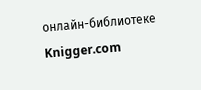онлайн-библиотеке Knigger.com